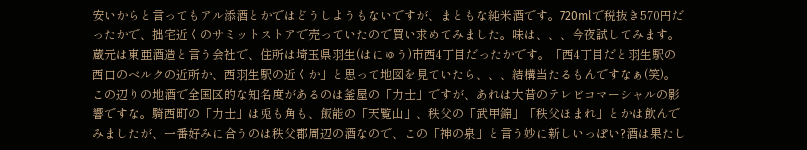安いからと言ってもアル添酒とかではどうしようもないですが、まともな純米酒です。720mlで税抜き570円だったかで、拙宅近くのサミットストアで売っていたので買い求めてみました。味は、、、今夜試してみます。
蔵元は東亜酒造と言う会社で、住所は埼玉県羽生(はにゅう)市西4丁目だったかです。「西4丁目だと羽生駅の西口のベルクの近所か、西羽生駅の近くか」と思って地図を見ていたら、、、結構当たるもんですなぁ(笑)。
この辺りの地酒で全国区的な知名度があるのは釜屋の「力士」ですが、あれは大昔のテレビコマーシャルの影響ですな。騎西町の「力士」は兎も角も、飯能の「天覧山」、秩父の「武甲錦」「秩父ほまれ」とかは飲んでみましたが、一番好みに合うのは秩父郡周辺の酒なので、この「神の泉」と言う妙に新しいっぽい?酒は果たし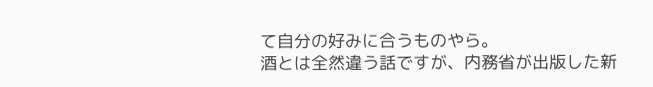て自分の好みに合うものやら。
酒とは全然違う話ですが、内務省が出版した新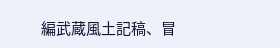編武蔵風土記稿、冒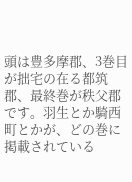頭は豊多摩郡、3巻目が拙宅の在る都筑郡、最終巻が秩父郡です。羽生とか騎西町とかが、どの巻に掲載されている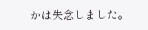かは失念しました。